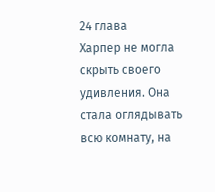24 глава
Харпер не могла скрыть своего удивления. Она стала оглядывать всю комнату, на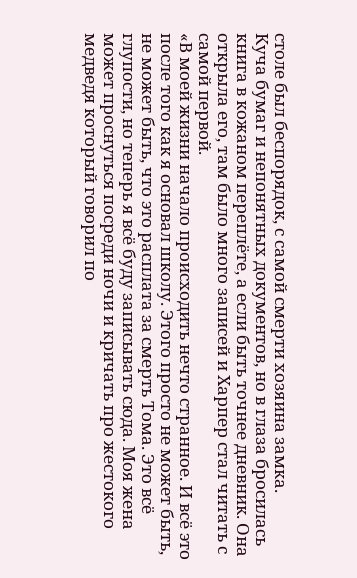столе был беспорядок, с самой смерти хозяина замка.
Куча бумаг и непонятных документов, но в глаза бросилась книга в кожаном переплёте, а если быть точнее дневник. Она открыла его, там было много записей и Харпер стал читать с самой первой.
«В моей жизни начало происходить нечто странное. И всё это после того как я основал школу. Этого просто не может быть, не может быть, что это расплата за смерть Тома. Это всё глупости, но теперь я всё буду записывать сюда. Моя жена может проснуться посреди ночи и кричать про жестокого медведя который говорил по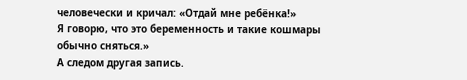человечески и кричал: «Отдай мне ребёнка!»
Я говорю, что это беременность и такие кошмары обычно сняться.»
А следом другая запись.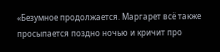«Безумное продолжается. Маргарет всё также просыпается поздно ночью и кричит про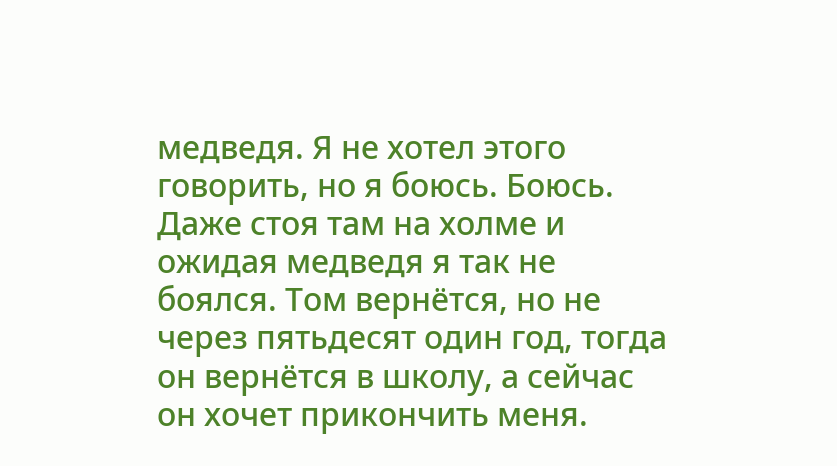медведя. Я не хотел этого говорить, но я боюсь. Боюсь. Даже стоя там на холме и ожидая медведя я так не боялся. Том вернётся, но не через пятьдесят один год, тогда он вернётся в школу, а сейчас он хочет прикончить меня.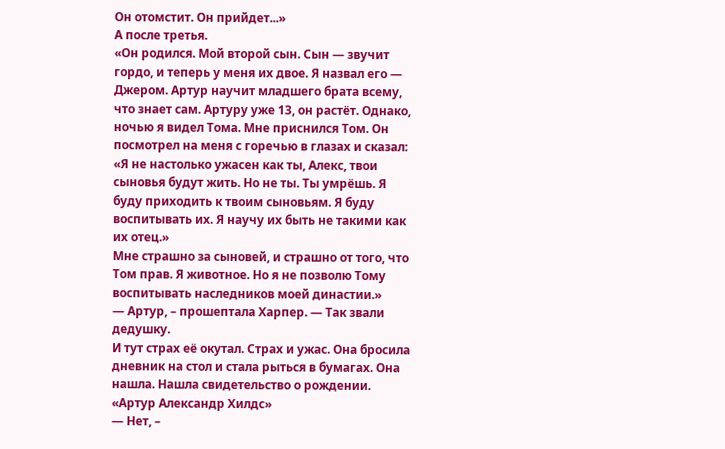Он отомстит. Он прийдет...»
А после третья.
«Он родился. Мой второй сын. Сын — звучит гордо, и теперь у меня их двое. Я назвал его — Джером. Артур научит младшего брата всему, что знает сам. Артуру уже 13, он растёт. Однако, ночью я видел Тома. Мне приснился Том. Он посмотрел на меня с горечью в глазах и сказал: «Я не настолько ужасен как ты, Алекс, твои сыновья будут жить. Но не ты. Ты умрёшь. Я буду приходить к твоим сыновьям. Я буду воспитывать их. Я научу их быть не такими как их отец.»
Мне страшно за сыновей, и страшно от того, что Том прав. Я животное. Но я не позволю Тому воспитывать наследников моей династии.»
— Артур, – прошептала Харпер. — Так звали дедушку.
И тут страх её окутал. Страх и ужас. Она бросила дневник на стол и стала рыться в бумагах. Она нашла. Нашла свидетельство о рождении. «Артур Александр Хилдс»
— Нет, –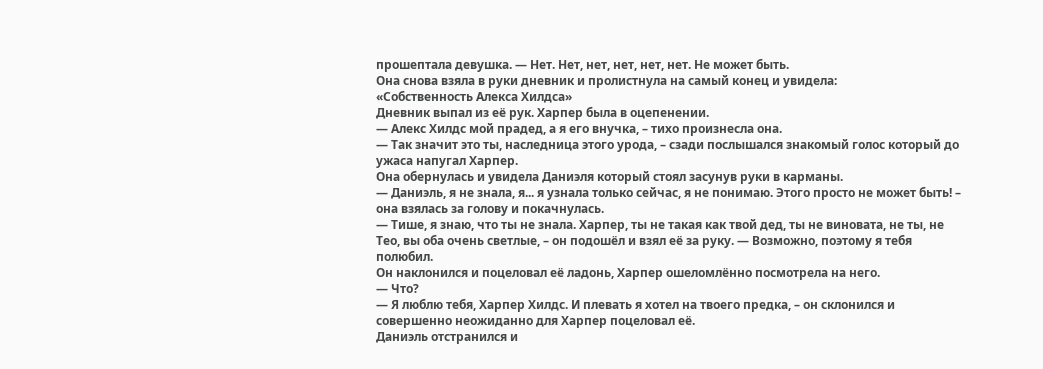прошептала девушка. — Нет. Нет, нет, нет, нет, нет. Не может быть.
Она снова взяла в руки дневник и пролистнула на самый конец и увидела:
«Собственность Алекса Хилдса»
Дневник выпал из её рук. Харпер была в оцепенении.
— Алекс Хилдс мой прадед, а я его внучка, – тихо произнесла она.
— Так значит это ты, наследница этого урода, – сзади послышался знакомый голос который до ужаса напугал Харпер.
Она обернулась и увидела Даниэля который стоял засунув руки в карманы.
— Даниэль, я не знала, я... я узнала только сейчас, я не понимаю. Этого просто не может быть! – она взялась за голову и покачнулась.
— Тише, я знаю, что ты не знала. Харпер, ты не такая как твой дед, ты не виновата, не ты, не Тео, вы оба очень светлые, – он подошёл и взял её за руку. — Возможно, поэтому я тебя полюбил.
Он наклонился и поцеловал её ладонь, Харпер ошеломлённо посмотрела на него.
— Что?
— Я люблю тебя, Харпер Хилдс. И плевать я хотел на твоего предка, – он склонился и совершенно неожиданно для Харпер поцеловал её.
Даниэль отстранился и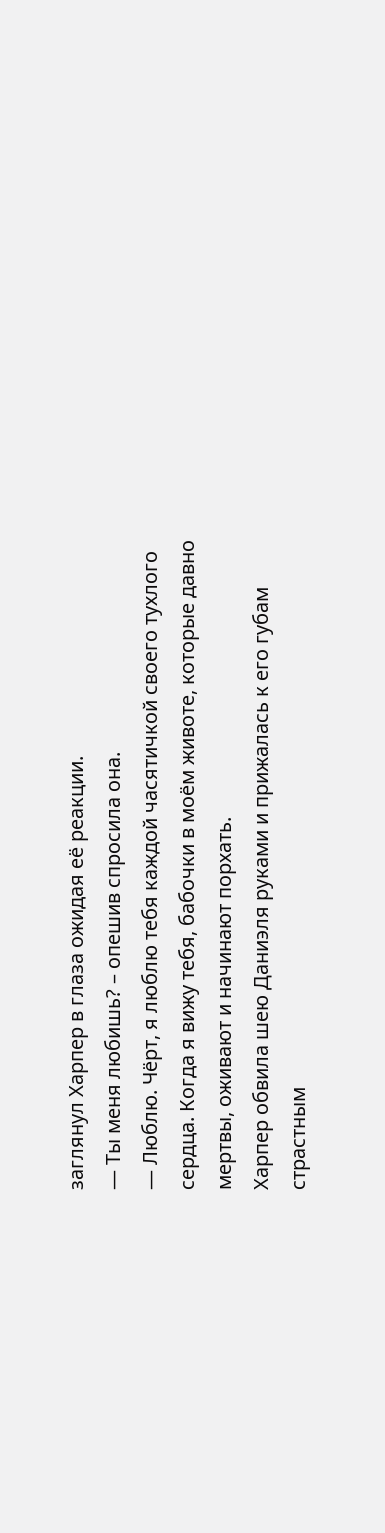заглянул Харпер в глаза ожидая её реакции.
— Ты меня любишь? – опешив спросила она.
— Люблю. Чёрт, я люблю тебя каждой часятичкой своего тухлого сердца. Когда я вижу тебя, бабочки в моём животе, которые давно мертвы, оживают и начинают порхать.
Харпер обвила шею Даниэля руками и прижалась к его губам страстным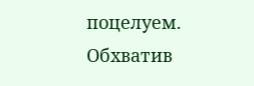поцелуем. Обхватив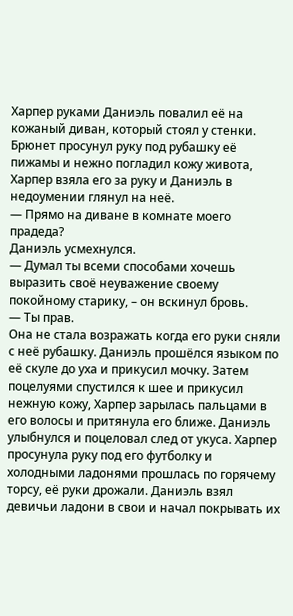Харпер руками Даниэль повалил её на кожаный диван, который стоял у стенки. Брюнет просунул руку под рубашку её пижамы и нежно погладил кожу живота, Харпер взяла его за руку и Даниэль в недоумении глянул на неё.
— Прямо на диване в комнате моего прадеда?
Даниэль усмехнулся.
— Думал ты всеми способами хочешь выразить своё неуважение своему покойному старику, – он вскинул бровь.
— Ты прав.
Она не стала возражать когда его руки сняли с неё рубашку. Даниэль прошёлся языком по её скуле до уха и прикусил мочку. Затем поцелуями спустился к шее и прикусил нежную кожу, Харпер зарылась пальцами в его волосы и притянула его ближе. Даниэль улыбнулся и поцеловал след от укуса. Харпер просунула руку под его футболку и холодными ладонями прошлась по горячему торсу, её руки дрожали. Даниэль взял девичьи ладони в свои и начал покрывать их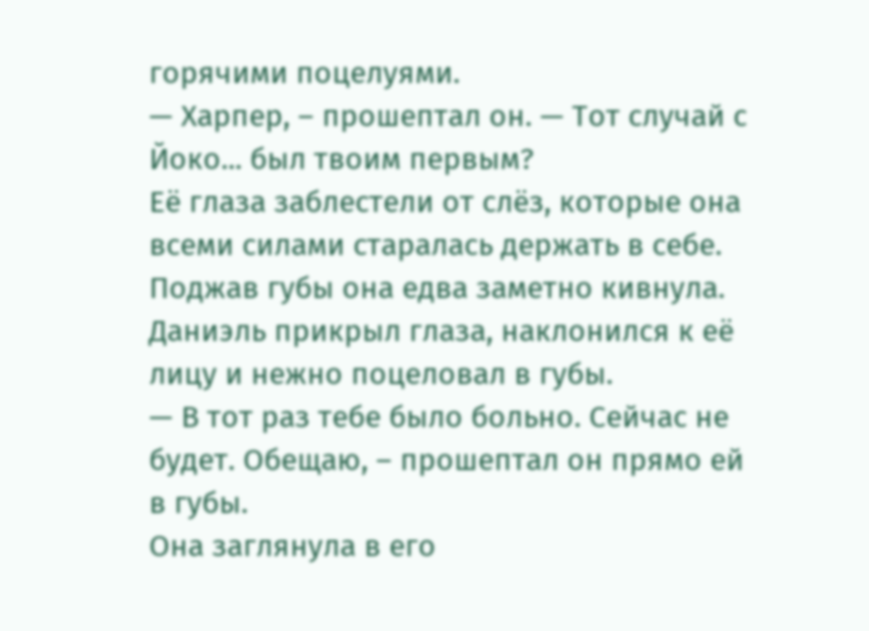горячими поцелуями.
— Харпер, – прошептал он. — Тот случай с Йоко... был твоим первым?
Её глаза заблестели от слёз, которые она всеми силами старалась держать в себе. Поджав губы она едва заметно кивнула.
Даниэль прикрыл глаза, наклонился к её лицу и нежно поцеловал в губы.
— В тот раз тебе было больно. Сейчас не будет. Обещаю, – прошептал он прямо ей в губы.
Она заглянула в его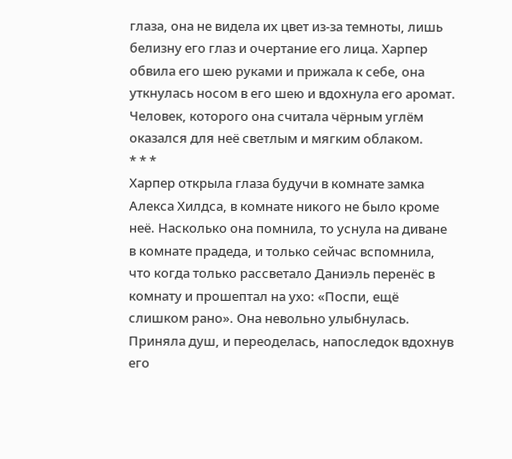глаза, она не видела их цвет из-за темноты, лишь белизну его глаз и очертание его лица. Харпер обвила его шею руками и прижала к себе, она уткнулась носом в его шею и вдохнула его аромат. Человек, которого она считала чёрным углём оказался для неё светлым и мягким облаком.
* * *
Харпер открыла глаза будучи в комнате замка Алекса Хилдса, в комнате никого не было кроме неё. Насколько она помнила, то уснула на диване в комнате прадеда, и только сейчас вспомнила, что когда только рассветало Даниэль перенёс в комнату и прошептал на ухо: «Поспи, ещё слишком рано». Она невольно улыбнулась. Приняла душ, и переоделась, напоследок вдохнув его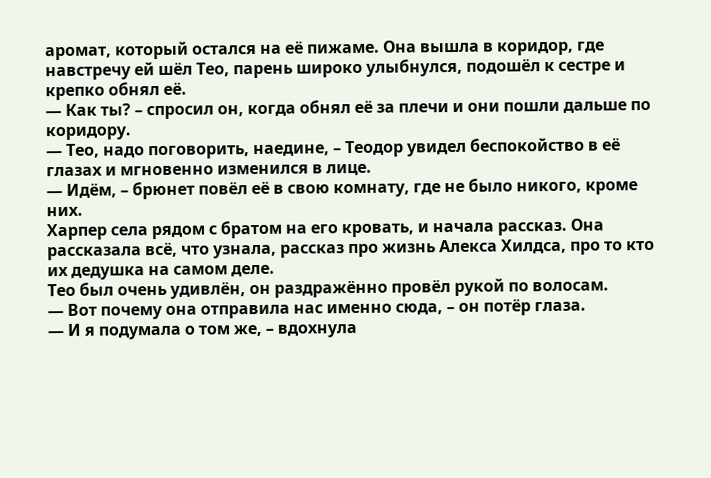аромат, который остался на её пижаме. Она вышла в коридор, где навстречу ей шёл Тео, парень широко улыбнулся, подошёл к сестре и крепко обнял её.
— Как ты? – спросил он, когда обнял её за плечи и они пошли дальше по коридору.
— Тео, надо поговорить, наедине, – Теодор увидел беспокойство в её глазах и мгновенно изменился в лице.
— Идём, – брюнет повёл её в свою комнату, где не было никого, кроме них.
Харпер села рядом с братом на его кровать, и начала рассказ. Она рассказала всё, что узнала, рассказ про жизнь Алекса Хилдса, про то кто их дедушка на самом деле.
Тео был очень удивлён, он раздражённо провёл рукой по волосам.
— Вот почему она отправила нас именно сюда, – он потёр глаза.
— И я подумала о том же, – вдохнула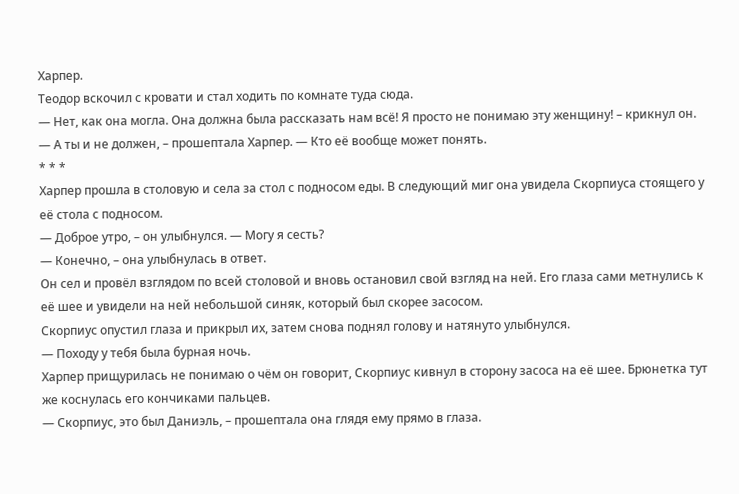Харпер.
Теодор вскочил с кровати и стал ходить по комнате туда сюда.
— Нет, как она могла. Она должна была рассказать нам всё! Я просто не понимаю эту женщину! – крикнул он.
— А ты и не должен, – прошептала Харпер. — Кто её вообще может понять.
* * *
Харпер прошла в столовую и села за стол с подносом еды. В следующий миг она увидела Скорпиуса стоящего у её стола с подносом.
— Доброе утро, – он улыбнулся. — Могу я сесть?
— Конечно, – она улыбнулась в ответ.
Он сел и провёл взглядом по всей столовой и вновь остановил свой взгляд на ней. Его глаза сами метнулись к её шее и увидели на ней небольшой синяк, который был скорее засосом.
Скорпиус опустил глаза и прикрыл их, затем снова поднял голову и натянуто улыбнулся.
— Походу у тебя была бурная ночь.
Харпер прищурилась не понимаю о чём он говорит, Скорпиус кивнул в сторону засоса на её шее. Брюнетка тут же коснулась его кончиками пальцев.
— Скорпиус, это был Даниэль, – прошептала она глядя ему прямо в глаза.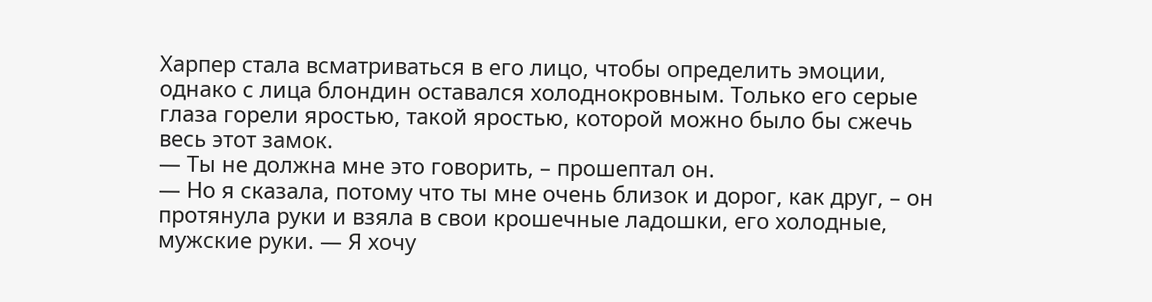Харпер стала всматриваться в его лицо, чтобы определить эмоции, однако с лица блондин оставался холоднокровным. Только его серые глаза горели яростью, такой яростью, которой можно было бы сжечь весь этот замок.
— Ты не должна мне это говорить, – прошептал он.
— Но я сказала, потому что ты мне очень близок и дорог, как друг, – он протянула руки и взяла в свои крошечные ладошки, его холодные, мужские руки. — Я хочу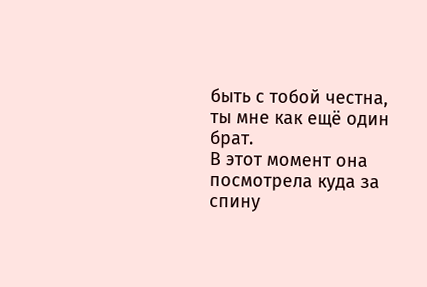быть с тобой честна, ты мне как ещё один брат.
В этот момент она посмотрела куда за спину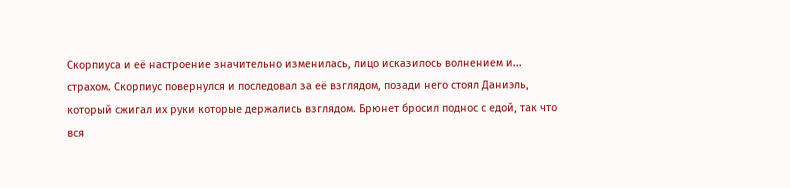Скорпиуса и её настроение значительно изменилась, лицо исказилось волнением и... страхом. Скорпиус повернулся и последовал за её взглядом, позади него стоял Даниэль, который сжигал их руки которые держались взглядом. Брюнет бросил поднос с едой, так что вся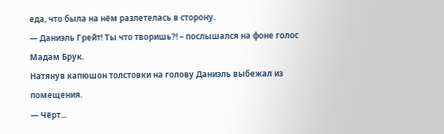еда, что была на нём разлетелась в сторону.
— Даниэль Грейт! Ты что творишь?! – послышался на фоне голос Мадам Брук.
Натянув капюшон толстовки на голову Даниэль выбежал из помещения.
— Чёрт...